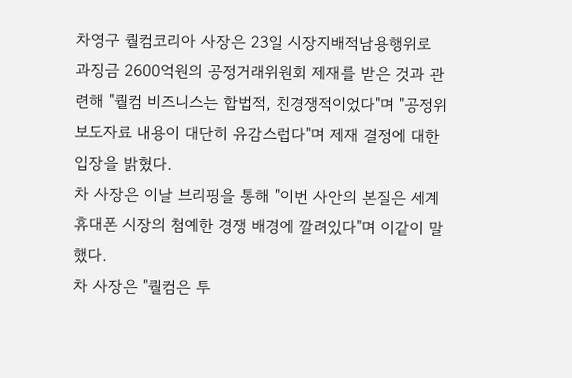차영구 퀄컴코리아 사장은 23일 시장지배적남용행위로 과징금 2600억원의 공정거래위원회 제재를 받은 것과 관련해 "퀄컴 비즈니스는 합법적, 친경쟁적이었다"며 "공정위 보도자료 내용이 대단히 유감스럽다"며 제재 결정에 대한 입장을 밝혔다.
차 사장은 이날 브리핑을 통해 "이번 사안의 본질은 세계 휴대폰 시장의 첨예한 경쟁 배경에 깔려있다"며 이같이 말했다.
차 사장은 "퀄컴은 투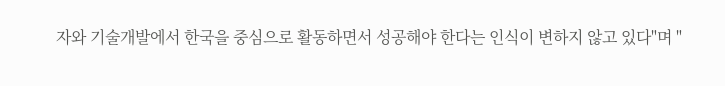자와 기술개발에서 한국을 중심으로 활동하면서 성공해야 한다는 인식이 변하지 않고 있다"며 "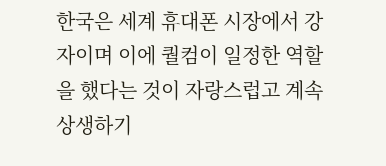한국은 세계 휴대폰 시장에서 강자이며 이에 퀄컴이 일정한 역할을 했다는 것이 자랑스럽고 계속 상생하기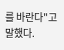를 바란다"고 말했다.